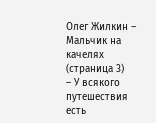Олег Жилкин – Мальчик на качелях (страница 3)
– У всякого путешествия есть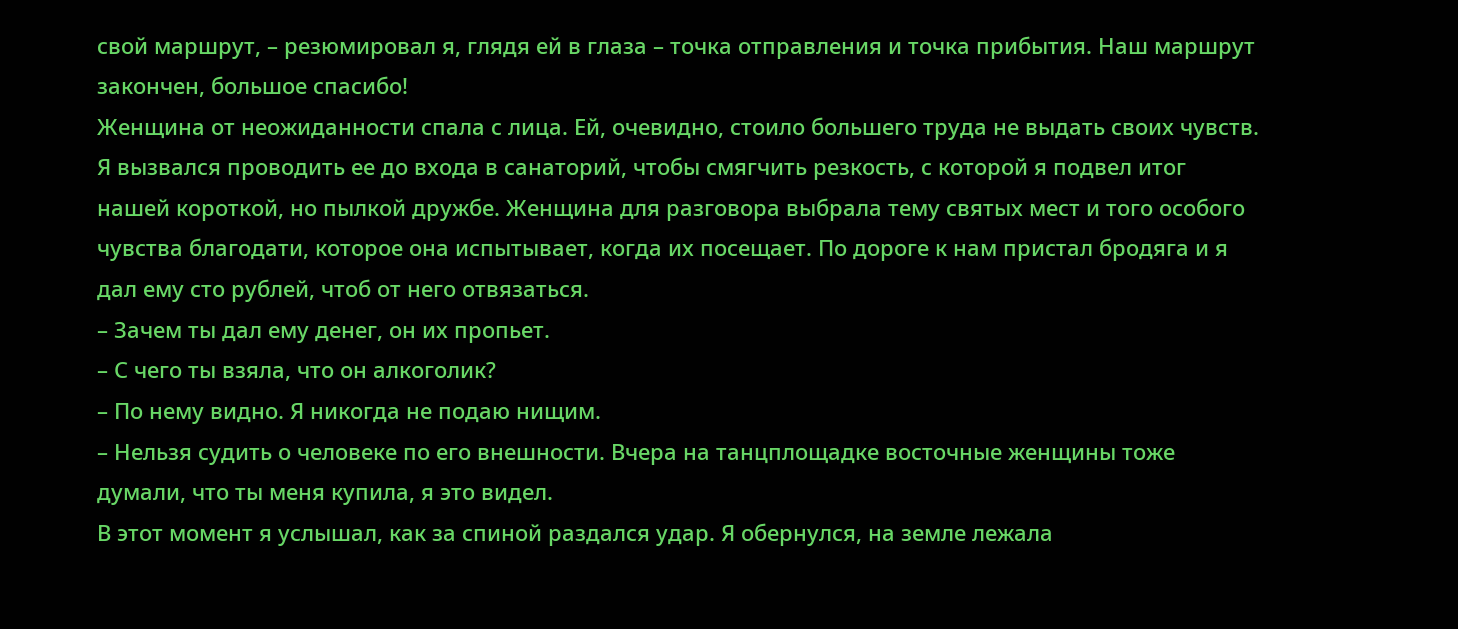свой маршрут, – резюмировал я, глядя ей в глаза – точка отправления и точка прибытия. Наш маршрут закончен, большое спасибо!
Женщина от неожиданности спала с лица. Ей, очевидно, стоило большего труда не выдать своих чувств. Я вызвался проводить ее до входа в санаторий, чтобы смягчить резкость, с которой я подвел итог нашей короткой, но пылкой дружбе. Женщина для разговора выбрала тему святых мест и того особого чувства благодати, которое она испытывает, когда их посещает. По дороге к нам пристал бродяга и я дал ему сто рублей, чтоб от него отвязаться.
– Зачем ты дал ему денег, он их пропьет.
– С чего ты взяла, что он алкоголик?
– По нему видно. Я никогда не подаю нищим.
– Нельзя судить о человеке по его внешности. Вчера на танцплощадке восточные женщины тоже думали, что ты меня купила, я это видел.
В этот момент я услышал, как за спиной раздался удар. Я обернулся, на земле лежала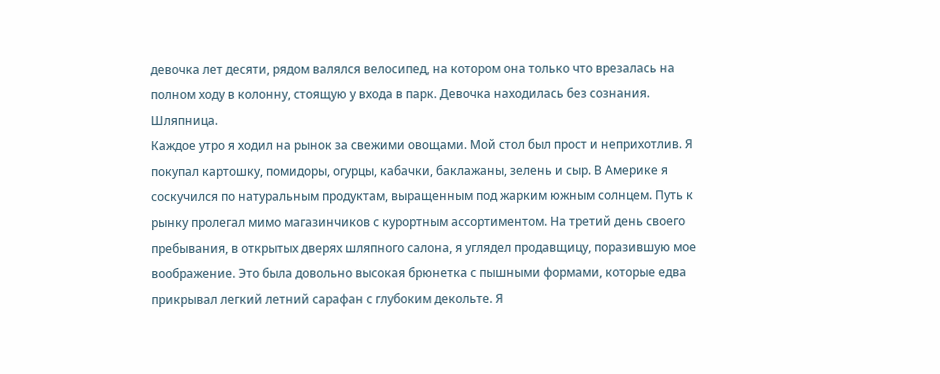девочка лет десяти, рядом валялся велосипед, на котором она только что врезалась на полном ходу в колонну, стоящую у входа в парк. Девочка находилась без сознания.
Шляпница.
Каждое утро я ходил на рынок за свежими овощами. Мой стол был прост и неприхотлив. Я покупал картошку, помидоры, огурцы, кабачки, баклажаны, зелень и сыр. В Америке я соскучился по натуральным продуктам, выращенным под жарким южным солнцем. Путь к рынку пролегал мимо магазинчиков с курортным ассортиментом. На третий день своего пребывания, в открытых дверях шляпного салона, я углядел продавщицу, поразившую мое воображение. Это была довольно высокая брюнетка с пышными формами, которые едва прикрывал легкий летний сарафан с глубоким декольте. Я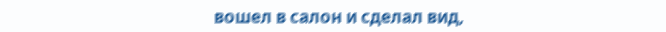вошел в салон и сделал вид,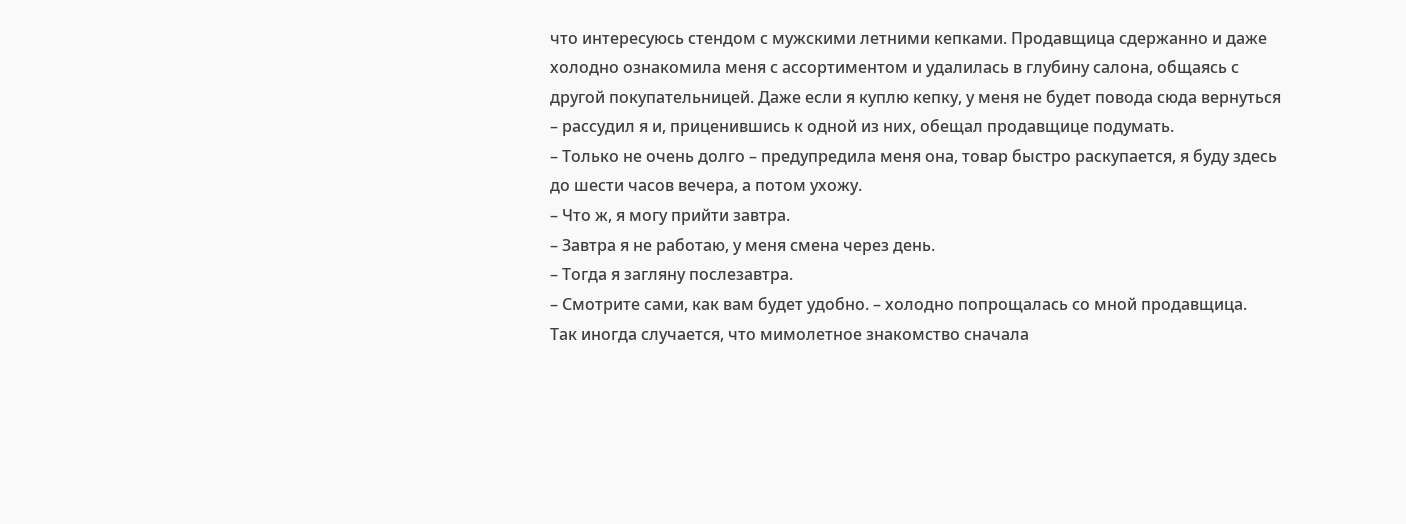что интересуюсь стендом с мужскими летними кепками. Продавщица сдержанно и даже холодно ознакомила меня с ассортиментом и удалилась в глубину салона, общаясь с другой покупательницей. Даже если я куплю кепку, у меня не будет повода сюда вернуться – рассудил я и, приценившись к одной из них, обещал продавщице подумать.
– Только не очень долго – предупредила меня она, товар быстро раскупается, я буду здесь до шести часов вечера, а потом ухожу.
– Что ж, я могу прийти завтра.
– Завтра я не работаю, у меня смена через день.
– Тогда я загляну послезавтра.
– Смотрите сами, как вам будет удобно. – холодно попрощалась со мной продавщица.
Так иногда случается, что мимолетное знакомство сначала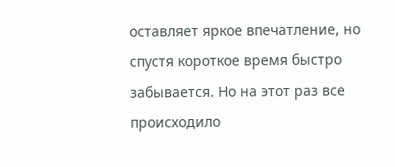оставляет яркое впечатление, но спустя короткое время быстро забывается. Но на этот раз все происходило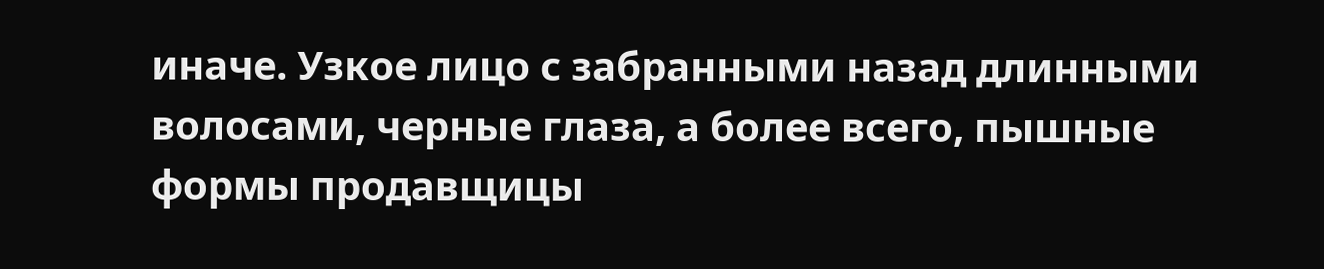иначе. Узкое лицо с забранными назад длинными волосами, черные глаза, а более всего, пышные формы продавщицы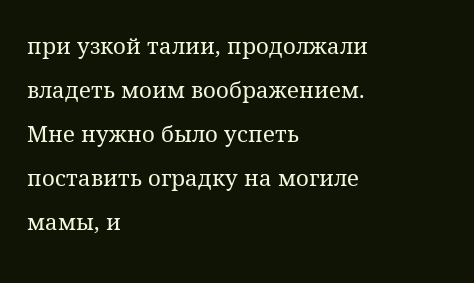при узкой талии, продолжали владеть моим воображением. Мне нужно было успеть поставить оградку на могиле мамы, и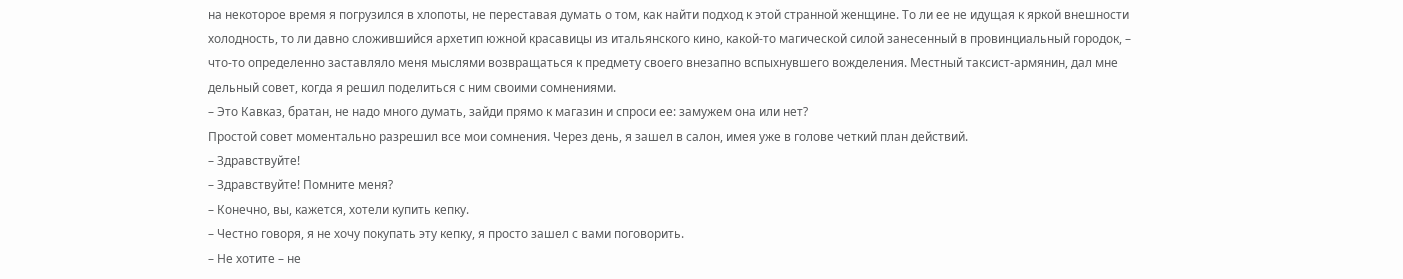на некоторое время я погрузился в хлопоты, не переставая думать о том, как найти подход к этой странной женщине. То ли ее не идущая к яркой внешности холодность, то ли давно сложившийся архетип южной красавицы из итальянского кино, какой-то магической силой занесенный в провинциальный городок, – что-то определенно заставляло меня мыслями возвращаться к предмету своего внезапно вспыхнувшего вожделения. Местный таксист-армянин, дал мне дельный совет, когда я решил поделиться с ним своими сомнениями.
– Это Кавказ, братан, не надо много думать, зайди прямо к магазин и спроси ее: замужем она или нет?
Простой совет моментально разрешил все мои сомнения. Через день, я зашел в салон, имея уже в голове четкий план действий.
– Здравствуйте!
– Здравствуйте! Помните меня?
– Конечно, вы, кажется, хотели купить кепку.
– Честно говоря, я не хочу покупать эту кепку, я просто зашел с вами поговорить.
– Не хотите – не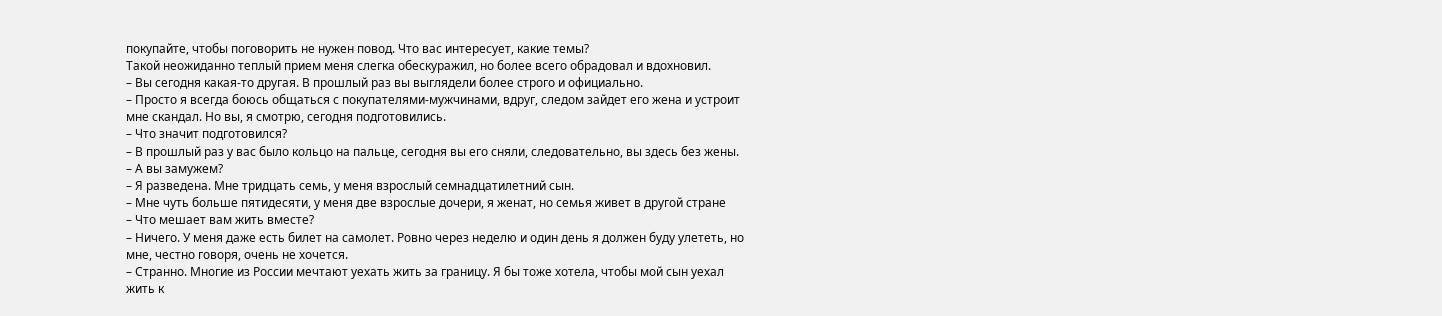покупайте, чтобы поговорить не нужен повод. Что вас интересует, какие темы?
Такой неожиданно теплый прием меня слегка обескуражил, но более всего обрадовал и вдохновил.
– Вы сегодня какая-то другая. В прошлый раз вы выглядели более строго и официально.
– Просто я всегда боюсь общаться с покупателями-мужчинами, вдруг, следом зайдет его жена и устроит мне скандал. Но вы, я смотрю, сегодня подготовились.
– Что значит подготовился?
– В прошлый раз у вас было кольцо на пальце, сегодня вы его сняли, следовательно, вы здесь без жены.
– А вы замужем?
– Я разведена. Мне тридцать семь, у меня взрослый семнадцатилетний сын.
– Мне чуть больше пятидесяти, у меня две взрослые дочери, я женат, но семья живет в другой стране
– Что мешает вам жить вместе?
– Ничего. У меня даже есть билет на самолет. Ровно через неделю и один день я должен буду улететь, но мне, честно говоря, очень не хочется.
– Странно. Многие из России мечтают уехать жить за границу. Я бы тоже хотела, чтобы мой сын уехал жить к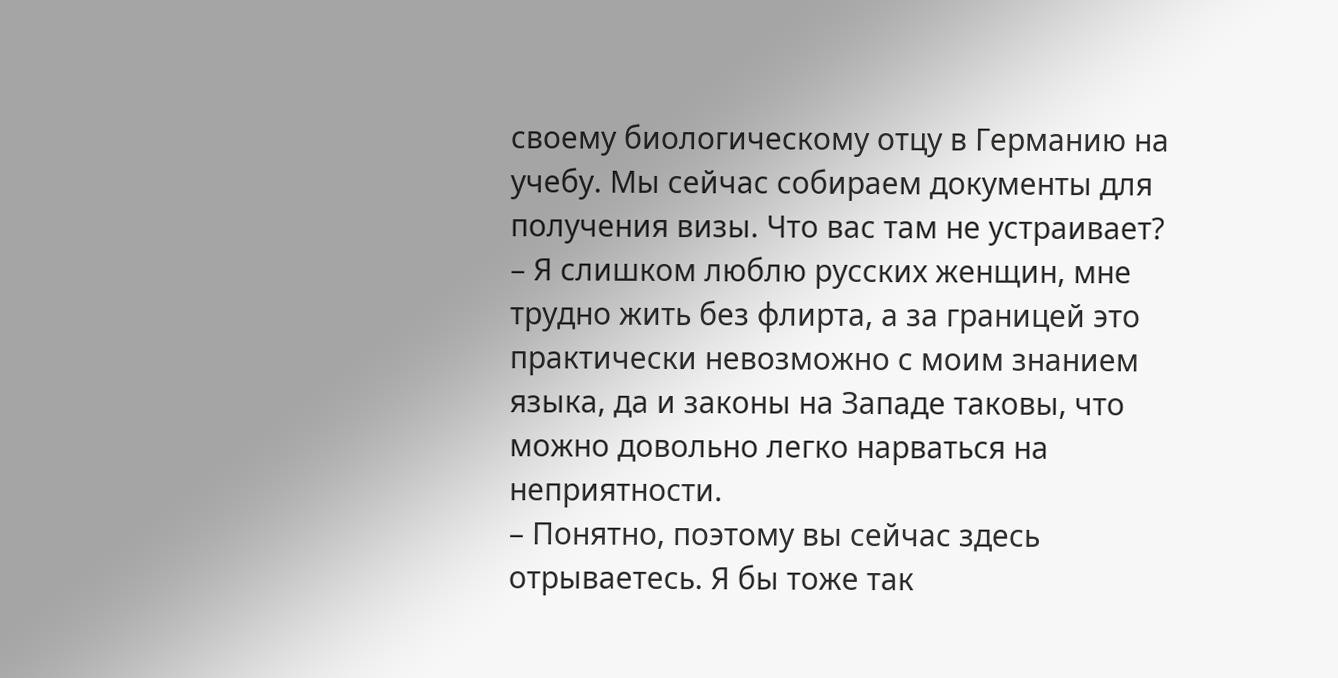своему биологическому отцу в Германию на учебу. Мы сейчас собираем документы для получения визы. Что вас там не устраивает?
– Я слишком люблю русских женщин, мне трудно жить без флирта, а за границей это практически невозможно с моим знанием языка, да и законы на Западе таковы, что можно довольно легко нарваться на неприятности.
– Понятно, поэтому вы сейчас здесь отрываетесь. Я бы тоже так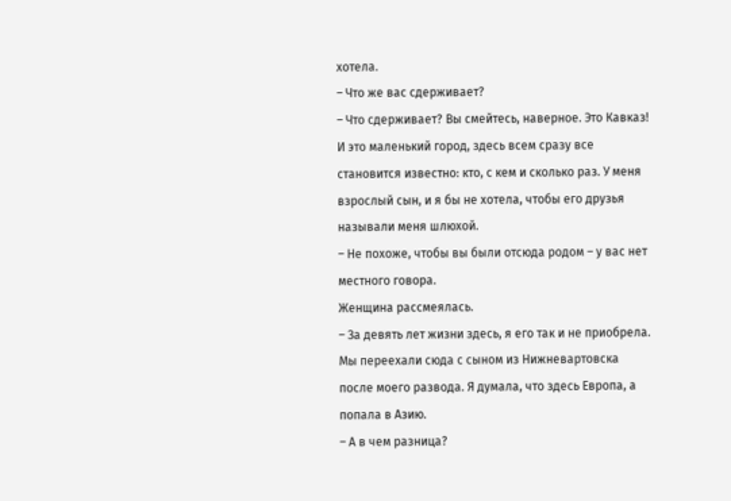хотела.
– Что же вас сдерживает?
– Что сдерживает? Вы смейтесь, наверное. Это Кавказ! И это маленький город, здесь всем сразу все становится известно: кто, с кем и сколько раз. У меня взрослый сын, и я бы не хотела, чтобы его друзья называли меня шлюхой.
– Не похоже, чтобы вы были отсюда родом – у вас нет местного говора.
Женщина рассмеялась.
– За девять лет жизни здесь, я его так и не приобрела. Мы переехали сюда с сыном из Нижневартовска после моего развода. Я думала, что здесь Европа, а попала в Азию.
– А в чем разница?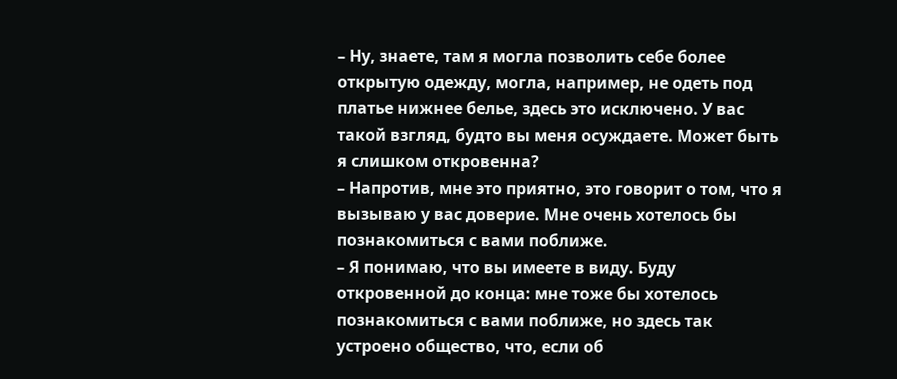– Ну, знаете, там я могла позволить себе более открытую одежду, могла, например, не одеть под платье нижнее белье, здесь это исключено. У вас такой взгляд, будто вы меня осуждаете. Может быть я слишком откровенна?
– Напротив, мне это приятно, это говорит о том, что я вызываю у вас доверие. Мне очень хотелось бы познакомиться с вами поближе.
– Я понимаю, что вы имеете в виду. Буду откровенной до конца: мне тоже бы хотелось познакомиться с вами поближе, но здесь так устроено общество, что, если об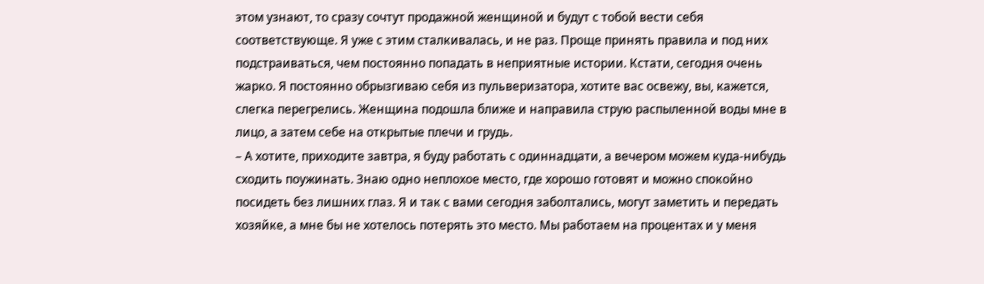этом узнают, то сразу сочтут продажной женщиной и будут с тобой вести себя соответствующе. Я уже с этим сталкивалась, и не раз. Проще принять правила и под них подстраиваться, чем постоянно попадать в неприятные истории. Кстати, сегодня очень жарко. Я постоянно обрызгиваю себя из пульверизатора, хотите вас освежу, вы, кажется, слегка перегрелись. Женщина подошла ближе и направила струю распыленной воды мне в лицо, а затем себе на открытые плечи и грудь.
– А хотите, приходите завтра, я буду работать с одиннадцати, а вечером можем куда-нибудь сходить поужинать. Знаю одно неплохое место, где хорошо готовят и можно спокойно посидеть без лишних глаз. Я и так с вами сегодня заболтались, могут заметить и передать хозяйке, а мне бы не хотелось потерять это место. Мы работаем на процентах и у меня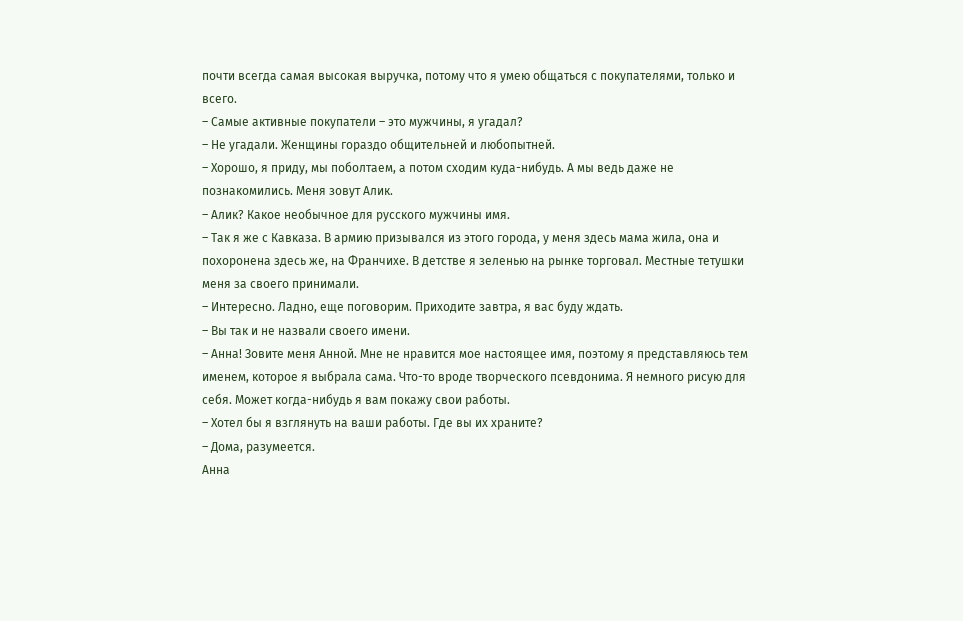почти всегда самая высокая выручка, потому что я умею общаться с покупателями, только и всего.
– Самые активные покупатели – это мужчины, я угадал?
– Не угадали. Женщины гораздо общительней и любопытней.
– Хорошо, я приду, мы поболтаем, а потом сходим куда-нибудь. А мы ведь даже не познакомились. Меня зовут Алик.
– Алик? Какое необычное для русского мужчины имя.
– Так я же с Кавказа. В армию призывался из этого города, у меня здесь мама жила, она и похоронена здесь же, на Франчихе. В детстве я зеленью на рынке торговал. Местные тетушки меня за своего принимали.
– Интересно. Ладно, еще поговорим. Приходите завтра, я вас буду ждать.
– Вы так и не назвали своего имени.
– Анна! Зовите меня Анной. Мне не нравится мое настоящее имя, поэтому я представляюсь тем именем, которое я выбрала сама. Что-то вроде творческого псевдонима. Я немного рисую для себя. Может когда-нибудь я вам покажу свои работы.
– Хотел бы я взглянуть на ваши работы. Где вы их храните?
– Дома, разумеется.
Анна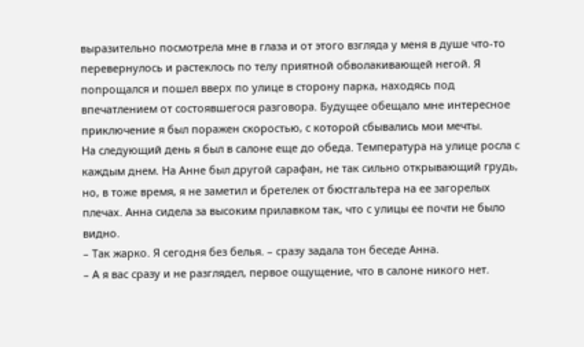выразительно посмотрела мне в глаза и от этого взгляда у меня в душе что-то перевернулось и растеклось по телу приятной обволакивающей негой. Я попрощался и пошел вверх по улице в сторону парка, находясь под впечатлением от состоявшегося разговора. Будущее обещало мне интересное приключение я был поражен скоростью, с которой сбывались мои мечты.
На следующий день я был в салоне еще до обеда. Температура на улице росла с каждым днем. На Анне был другой сарафан, не так сильно открывающий грудь, но, в тоже время, я не заметил и бретелек от бюстгальтера на ее загорелых плечах. Анна сидела за высоким прилавком так, что с улицы ее почти не было видно.
– Так жарко. Я сегодня без белья. – сразу задала тон беседе Анна.
– А я вас сразу и не разглядел, первое ощущение, что в салоне никого нет.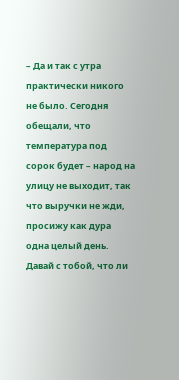– Да и так с утра практически никого не было. Сегодня обещали, что температура под сорок будет – народ на улицу не выходит, так что выручки не жди, просижу как дура одна целый день. Давай с тобой, что ли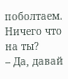поболтаем. Ничего что на ты?
– Да, давай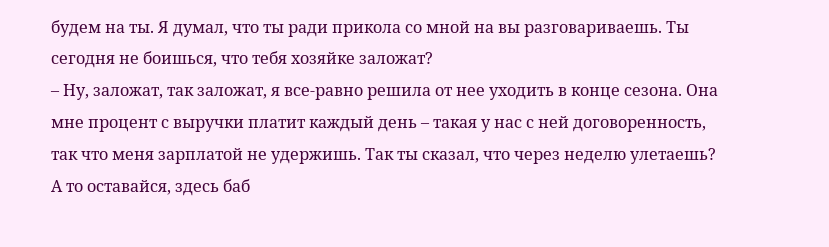будем на ты. Я думал, что ты ради прикола со мной на вы разговариваешь. Ты сегодня не боишься, что тебя хозяйке заложат?
– Ну, заложат, так заложат, я все-равно решила от нее уходить в конце сезона. Она мне процент с выручки платит каждый день – такая у нас с ней договоренность, так что меня зарплатой не удержишь. Так ты сказал, что через неделю улетаешь? А то оставайся, здесь баб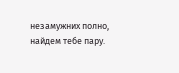незамужних полно, найдем тебе пару.